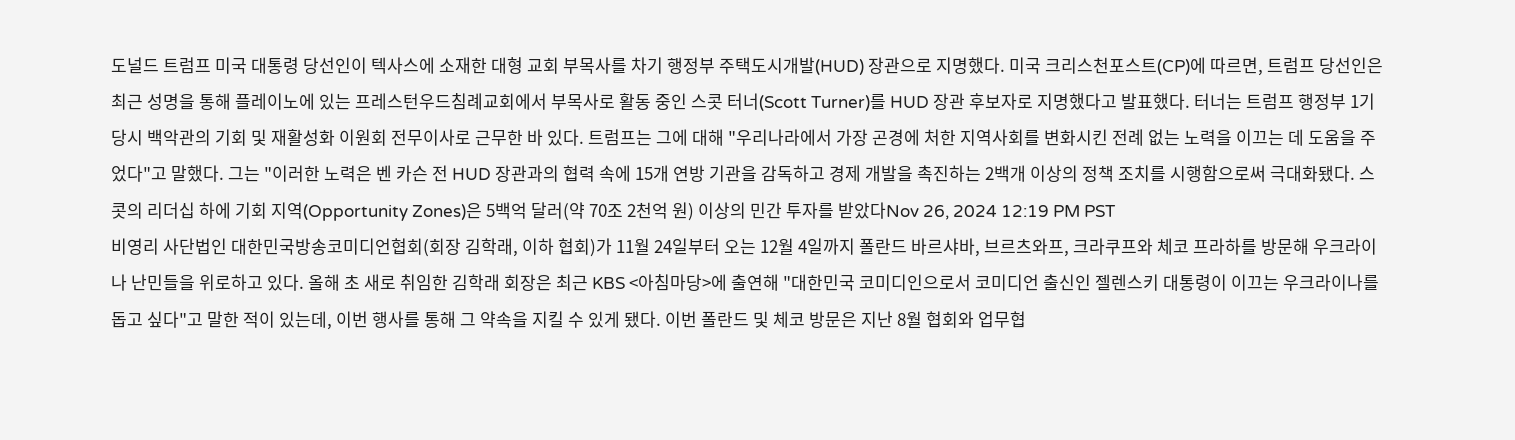도널드 트럼프 미국 대통령 당선인이 텍사스에 소재한 대형 교회 부목사를 차기 행정부 주택도시개발(HUD) 장관으로 지명했다. 미국 크리스천포스트(CP)에 따르면, 트럼프 당선인은 최근 성명을 통해 플레이노에 있는 프레스턴우드침례교회에서 부목사로 활동 중인 스콧 터너(Scott Turner)를 HUD 장관 후보자로 지명했다고 발표했다. 터너는 트럼프 행정부 1기 당시 백악관의 기회 및 재활성화 이원회 전무이사로 근무한 바 있다. 트럼프는 그에 대해 "우리나라에서 가장 곤경에 처한 지역사회를 변화시킨 전례 없는 노력을 이끄는 데 도움을 주었다"고 말했다. 그는 "이러한 노력은 벤 카슨 전 HUD 장관과의 협력 속에 15개 연방 기관을 감독하고 경제 개발을 촉진하는 2백개 이상의 정책 조치를 시행함으로써 극대화됐다. 스콧의 리더십 하에 기회 지역(Opportunity Zones)은 5백억 달러(약 70조 2천억 원) 이상의 민간 투자를 받았다Nov 26, 2024 12:19 PM PST
비영리 사단법인 대한민국방송코미디언협회(회장 김학래, 이하 협회)가 11월 24일부터 오는 12월 4일까지 폴란드 바르샤바, 브르츠와프, 크라쿠프와 체코 프라하를 방문해 우크라이나 난민들을 위로하고 있다. 올해 초 새로 취임한 김학래 회장은 최근 KBS <아침마당>에 출연해 "대한민국 코미디인으로서 코미디언 출신인 젤렌스키 대통령이 이끄는 우크라이나를 돕고 싶다"고 말한 적이 있는데, 이번 행사를 통해 그 약속을 지킬 수 있게 됐다. 이번 폴란드 및 체코 방문은 지난 8월 협회와 업무협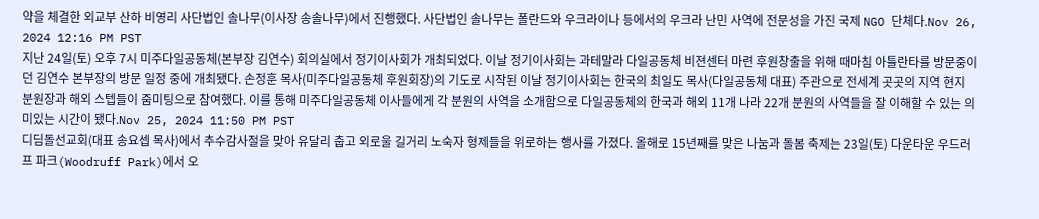약을 체결한 외교부 산하 비영리 사단법인 솔나무(이사장 송솔나무)에서 진행했다. 사단법인 솔나무는 폴란드와 우크라이나 등에서의 우크라 난민 사역에 전문성을 가진 국제 NGO 단체다.Nov 26, 2024 12:16 PM PST
지난 24일(토) 오후 7시 미주다일공동체(본부장 김연수) 회의실에서 정기이사회가 개최되었다. 이날 정기이사회는 과테말라 다일공동체 비젼센터 마련 후원창출을 위해 때마침 아틀란타를 방문중이던 김연수 본부장의 방문 일정 중에 개최됐다. 손정훈 목사(미주다일공동체 후원회장)의 기도로 시작된 이날 정기이사회는 한국의 최일도 목사(다일공동체 대표) 주관으로 전세계 곳곳의 지역 현지 분원장과 해외 스텝들이 줌미팅으로 참여했다. 이를 통해 미주다일공동체 이사들에게 각 분원의 사역을 소개함으로 다일공동체의 한국과 해외 11개 나라 22개 분원의 사역들을 잘 이해할 수 있는 의미있는 시간이 됐다.Nov 25, 2024 11:50 PM PST
디딤돌선교회(대표 송요셉 목사)에서 추수감사절을 맞아 유달리 춥고 외로울 길거리 노숙자 형제들을 위로하는 행사를 가졌다. 올해로 15년째를 맞은 나눔과 돌봄 축제는 23일(토) 다운타운 우드러프 파크(Woodruff Park)에서 오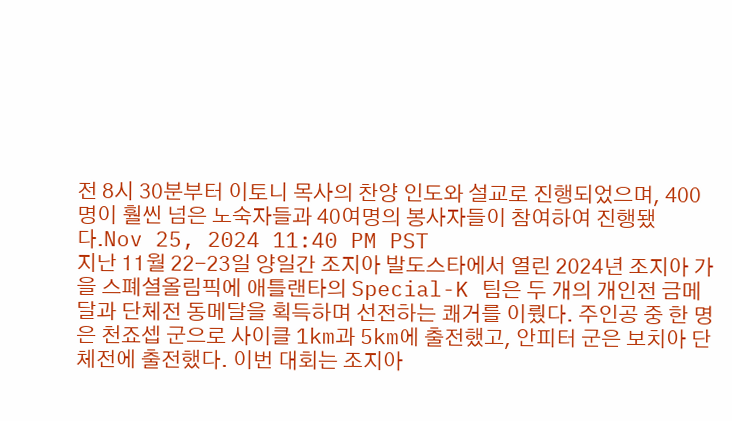전 8시 30분부터 이토니 목사의 찬양 인도와 설교로 진행되었으며, 400명이 훨씬 넘은 노숙자들과 40여명의 봉사자들이 참여하여 진행됐다.Nov 25, 2024 11:40 PM PST
지난 11월 22-23일 양일간 조지아 발도스타에서 열린 2024년 조지아 가을 스폐셜올림픽에 애틀랜타의 Special-K 팀은 두 개의 개인전 금메달과 단체전 동메달을 획득하며 선전하는 쾌거를 이뤘다. 주인공 중 한 명은 천죠셉 군으로 사이클 1km과 5km에 출전했고, 안피터 군은 보치아 단체전에 출전했다. 이번 대회는 조지아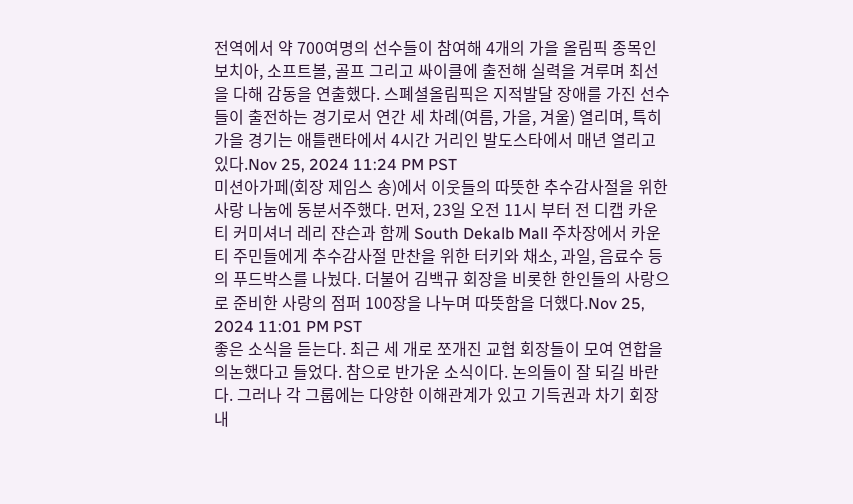전역에서 약 700여명의 선수들이 참여해 4개의 가을 올림픽 종목인 보치아, 소프트볼, 골프 그리고 싸이클에 출전해 실력을 겨루며 최선을 다해 감동을 연출했다. 스폐셜올림픽은 지적발달 장애를 가진 선수들이 출전하는 경기로서 연간 세 차례(여름, 가을, 겨울) 열리며, 특히 가을 경기는 애틀랜타에서 4시간 거리인 발도스타에서 매년 열리고 있다.Nov 25, 2024 11:24 PM PST
미션아가페(회장 제임스 송)에서 이웃들의 따뜻한 추수감사절을 위한 사랑 나눔에 동분서주했다. 먼저, 23일 오전 11시 부터 전 디캡 카운티 커미셔너 레리 쟌슨과 함께 South Dekalb Mall 주차장에서 카운티 주민들에게 추수감사절 만찬을 위한 터키와 채소, 과일, 음료수 등의 푸드박스를 나눴다. 더불어 김백규 회장을 비롯한 한인들의 사랑으로 준비한 사랑의 점퍼 100장을 나누며 따뜻함을 더했다.Nov 25, 2024 11:01 PM PST
좋은 소식을 듣는다. 최근 세 개로 쪼개진 교협 회장들이 모여 연합을 의논했다고 들었다. 참으로 반가운 소식이다. 논의들이 잘 되길 바란다. 그러나 각 그룹에는 다양한 이해관계가 있고 기득권과 차기 회장 내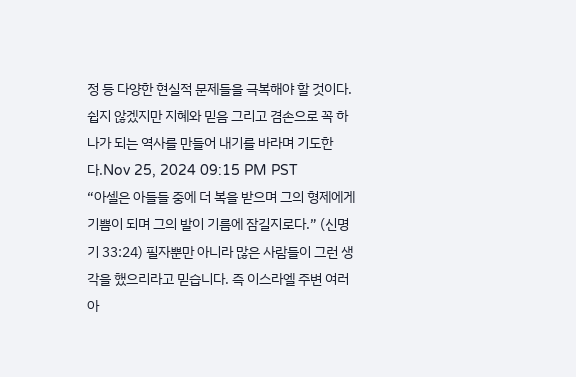정 등 다양한 현실적 문제들을 극복해야 할 것이다. 쉽지 않겠지만 지혜와 믿음 그리고 겸손으로 꼭 하나가 되는 역사를 만들어 내기를 바라며 기도한다.Nov 25, 2024 09:15 PM PST
“아셀은 아들들 중에 더 복을 받으며 그의 형제에게 기쁨이 되며 그의 발이 기름에 잠길지로다.” (신명기 33:24) 필자뿐만 아니라 많은 사람들이 그런 생각을 했으리라고 믿습니다. 즉 이스라엘 주변 여러 아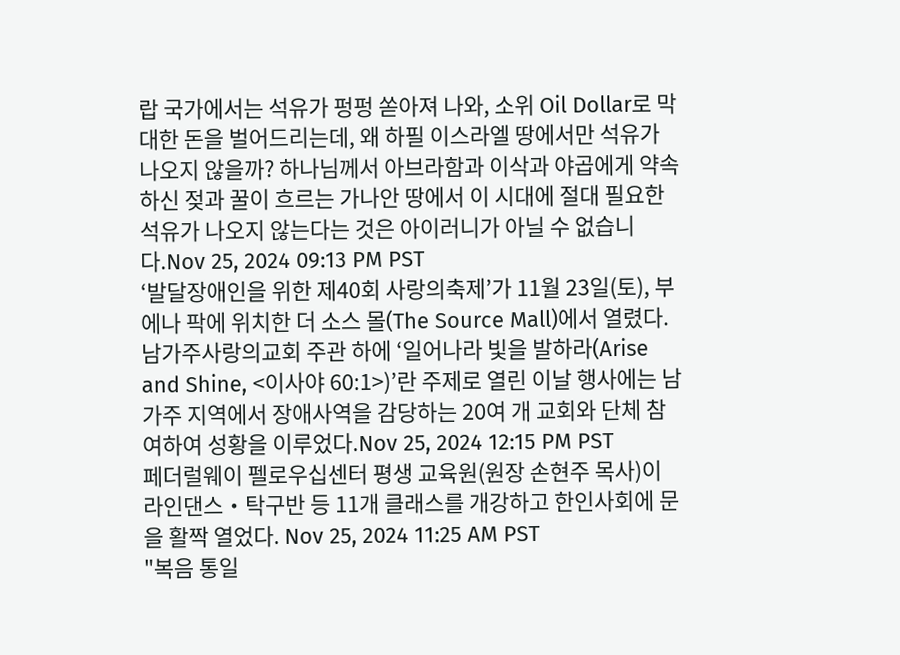랍 국가에서는 석유가 펑펑 쏟아져 나와, 소위 Oil Dollar로 막대한 돈을 벌어드리는데, 왜 하필 이스라엘 땅에서만 석유가 나오지 않을까? 하나님께서 아브라함과 이삭과 야곱에게 약속하신 젖과 꿀이 흐르는 가나안 땅에서 이 시대에 절대 필요한 석유가 나오지 않는다는 것은 아이러니가 아닐 수 없습니다.Nov 25, 2024 09:13 PM PST
‘발달장애인을 위한 제40회 사랑의축제’가 11월 23일(토), 부에나 팍에 위치한 더 소스 몰(The Source Mall)에서 열렸다. 남가주사랑의교회 주관 하에 ‘일어나라 빛을 발하라(Arise and Shine, <이사야 60:1>)’란 주제로 열린 이날 행사에는 남가주 지역에서 장애사역을 감당하는 20여 개 교회와 단체 참여하여 성황을 이루었다.Nov 25, 2024 12:15 PM PST
페더럴웨이 펠로우십센터 평생 교육원(원장 손현주 목사)이 라인댄스‧탁구반 등 11개 클래스를 개강하고 한인사회에 문을 활짝 열었다. Nov 25, 2024 11:25 AM PST
"복음 통일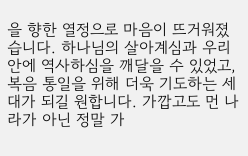을 향한 열정으로 마음이 뜨거워졌습니다. 하나님의 살아계심과 우리 안에 역사하심을 깨달을 수 있었고, 복음 통일을 위해 더욱 기도하는 세대가 되길 원합니다. 가깝고도 먼 나라가 아닌 정말 가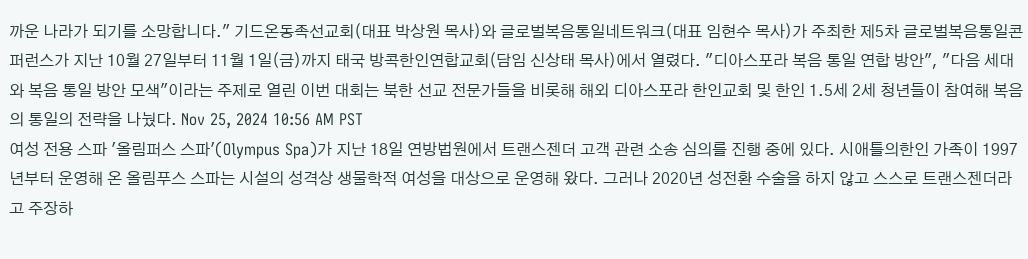까운 나라가 되기를 소망합니다." 기드온동족선교회(대표 박상원 목사)와 글로벌복음통일네트워크(대표 임현수 목사)가 주최한 제5차 글로벌복음통일콘퍼런스가 지난 10월 27일부터 11월 1일(금)까지 태국 방콕한인연합교회(담임 신상태 목사)에서 열렸다. "디아스포라 복음 통일 연합 방안", "다음 세대와 복음 통일 방안 모색"이라는 주제로 열린 이번 대회는 북한 선교 전문가들을 비롯해 해외 디아스포라 한인교회 및 한인 1.5세 2세 청년들이 참여해 복음의 통일의 전략을 나눴다. Nov 25, 2024 10:56 AM PST
여성 전용 스파 '올림퍼스 스파'(Olympus Spa)가 지난 18일 연방법원에서 트랜스젠더 고객 관련 소송 심의를 진행 중에 있다. 시애틀의한인 가족이 1997년부터 운영해 온 올림푸스 스파는 시설의 성격상 생물학적 여성을 대상으로 운영해 왔다. 그러나 2020년 성전환 수술을 하지 않고 스스로 트랜스젠더라고 주장하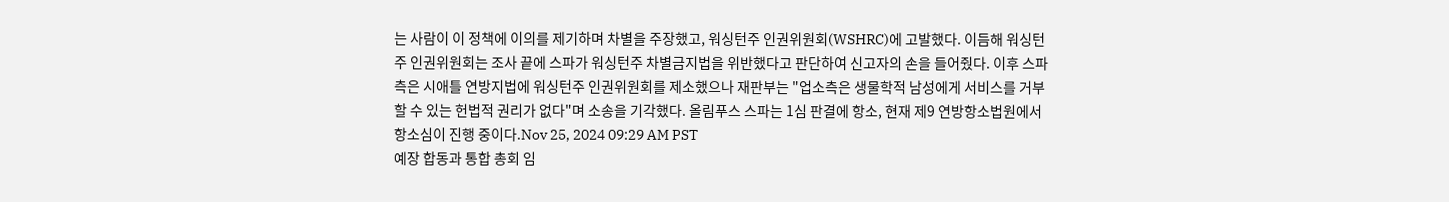는 사람이 이 정책에 이의를 제기하며 차별을 주장했고, 워싱턴주 인권위원회(WSHRC)에 고발했다. 이듬해 워싱턴주 인권위원회는 조사 끝에 스파가 워싱턴주 차별금지법을 위반했다고 판단하여 신고자의 손을 들어줬다. 이후 스파 측은 시애틀 연방지법에 워싱턴주 인권위원회를 제소했으나 재판부는 "업소측은 생물학적 남성에게 서비스를 거부할 수 있는 헌법적 권리가 없다"며 소송을 기각했다. 올림푸스 스파는 1심 판결에 항소, 현재 제9 연방항소법원에서 항소심이 진행 중이다.Nov 25, 2024 09:29 AM PST
예장 합동과 통합 총회 임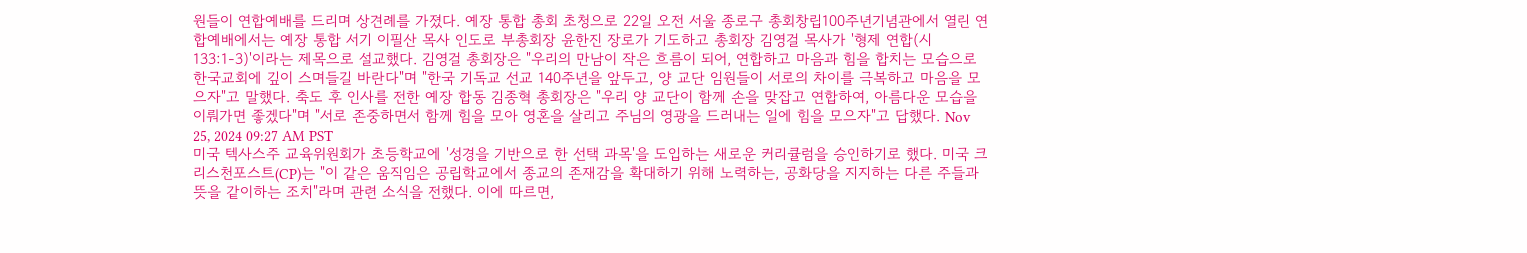원들이 연합예배를 드리며 상견례를 가졌다. 예장 통합 총회 초청으로 22일 오전 서울 종로구 총회창립100주년기념관에서 열린 연합예배에서는 예장 통합 서기 이필산 목사 인도로 부총회장 윤한진 장로가 기도하고 총회장 김영걸 목사가 '형제 연합(시 133:1-3)'이라는 제목으로 설교했다. 김영걸 총회장은 "우리의 만남이 작은 흐름이 되어, 연합하고 마음과 힘을 합치는 모습으로 한국교회에 깊이 스며들길 바란다"며 "한국 기독교 선교 140주년을 앞두고, 양 교단 임원들이 서로의 차이를 극복하고 마음을 모으자"고 말했다. 축도 후 인사를 전한 예장 합동 김종혁 총회장은 "우리 양 교단이 함께 손을 맞잡고 연합하여, 아름다운 모습을 이뤄가면 좋겠다"며 "서로 존중하면서 함께 힘을 모아 영혼을 살리고 주님의 영광을 드러내는 일에 힘을 모으자"고 답했다. Nov 25, 2024 09:27 AM PST
미국 텍사스주 교육위원회가 초등학교에 '성경을 기반으로 한 선택 과목'을 도입하는 새로운 커리큘럼을 승인하기로 했다. 미국 크리스천포스트(CP)는 "이 같은 움직임은 공립학교에서 종교의 존재감을 확대하기 위해 노력하는, 공화당을 지지하는 다른 주들과 뜻을 같이하는 조치"라며 관련 소식을 전했다. 이에 따르면,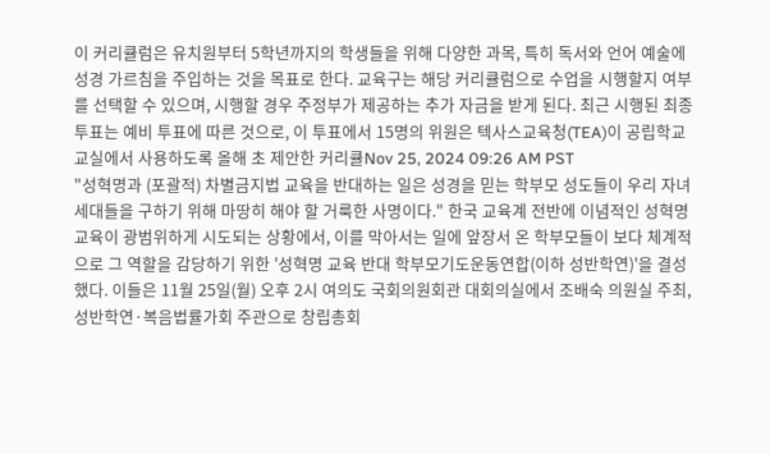이 커리큘럼은 유치원부터 5학년까지의 학생들을 위해 다양한 과목, 특히 독서와 언어 예술에 성경 가르침을 주입하는 것을 목표로 한다. 교육구는 해당 커리큘럼으로 수업을 시행할지 여부를 선택할 수 있으며, 시행할 경우 주정부가 제공하는 추가 자금을 받게 된다. 최근 시행된 최종 투표는 예비 투표에 따른 것으로, 이 투표에서 15명의 위원은 텍사스교육청(TEA)이 공립학교 교실에서 사용하도록 올해 초 제안한 커리큘Nov 25, 2024 09:26 AM PST
"성혁명과 (포괄적) 차별금지법 교육을 반대하는 일은 성경을 믿는 학부모 성도들이 우리 자녀세대들을 구하기 위해 마땅히 해야 할 거룩한 사명이다." 한국 교육계 전반에 이념적인 성혁명 교육이 광범위하게 시도되는 상황에서, 이를 막아서는 일에 앞장서 온 학부모들이 보다 체계적으로 그 역할을 감당하기 위한 '성혁명 교육 반대 학부모기도운동연합(이하 성반학연)'을 결성했다. 이들은 11월 25일(월) 오후 2시 여의도 국회의원회관 대회의실에서 조배숙 의원실 주최, 성반학연·복음법률가회 주관으로 창립총회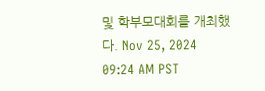및 학부모대회를 개최했다. Nov 25, 2024 09:24 AM PST